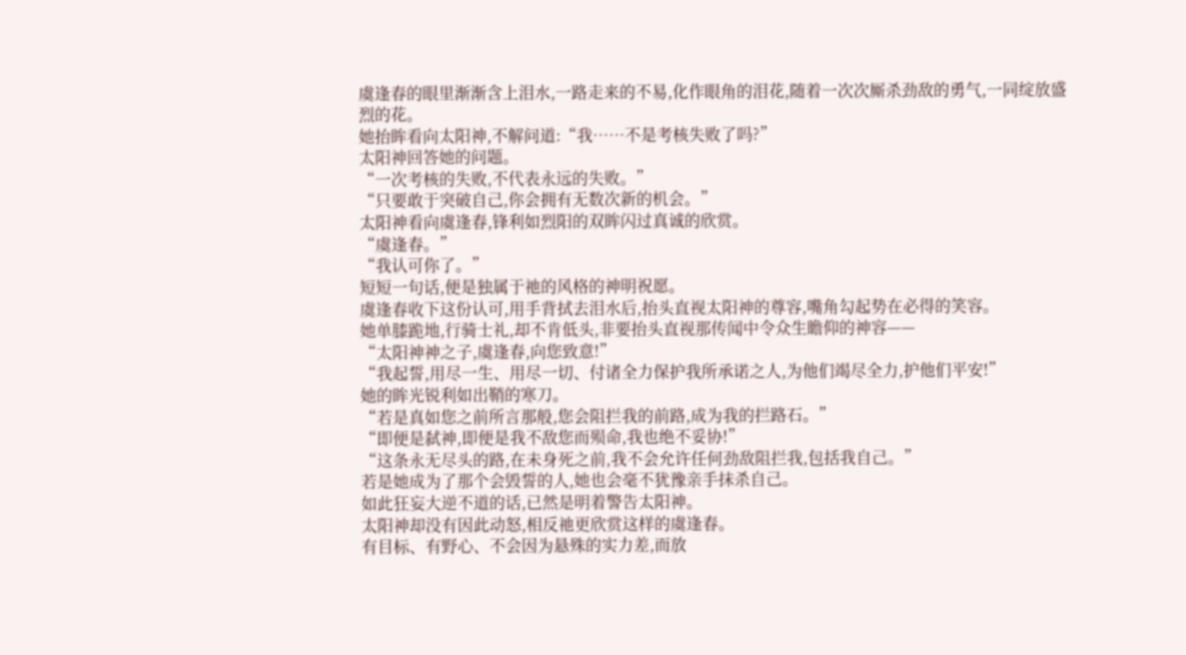虞逢春的眼里渐渐含上泪水,一路走来的不易,化作眼角的泪花,随着一次次厮杀劲敌的勇气,一同绽放盛烈的花。
她抬眸看向太阳神,不解问道:“我……不是考核失败了吗?”
太阳神回答她的问题。
“一次考核的失败,不代表永远的失败。”
“只要敢于突破自己,你会拥有无数次新的机会。”
太阳神看向虞逢春,锋利如烈阳的双眸闪过真诚的欣赏。
“虞逢春。”
“我认可你了。”
短短一句话,便是独属于祂的风格的神明祝愿。
虞逢春收下这份认可,用手背拭去泪水后,抬头直视太阳神的尊容,嘴角勾起势在必得的笑容。
她单膝跪地,行骑士礼,却不肯低头,非要抬头直视那传闻中令众生瞻仰的神容——
“太阳神神之子,虞逢春,向您致意!”
“我起誓,用尽一生、用尽一切、付诸全力保护我所承诺之人,为他们竭尽全力,护他们平安!”
她的眸光锐利如出鞘的寒刀。
“若是真如您之前所言那般,您会阻拦我的前路,成为我的拦路石。”
“即便是弑神,即便是我不敌您而殒命,我也绝不妥协!”
“这条永无尽头的路,在未身死之前,我不会允许任何劲敌阻拦我,包括我自己。”
若是她成为了那个会毁誓的人,她也会毫不犹豫亲手抹杀自己。
如此狂妄大逆不道的话,已然是明着警告太阳神。
太阳神却没有因此动怒,相反祂更欣赏这样的虞逢春。
有目标、有野心、不会因为悬殊的实力差,而放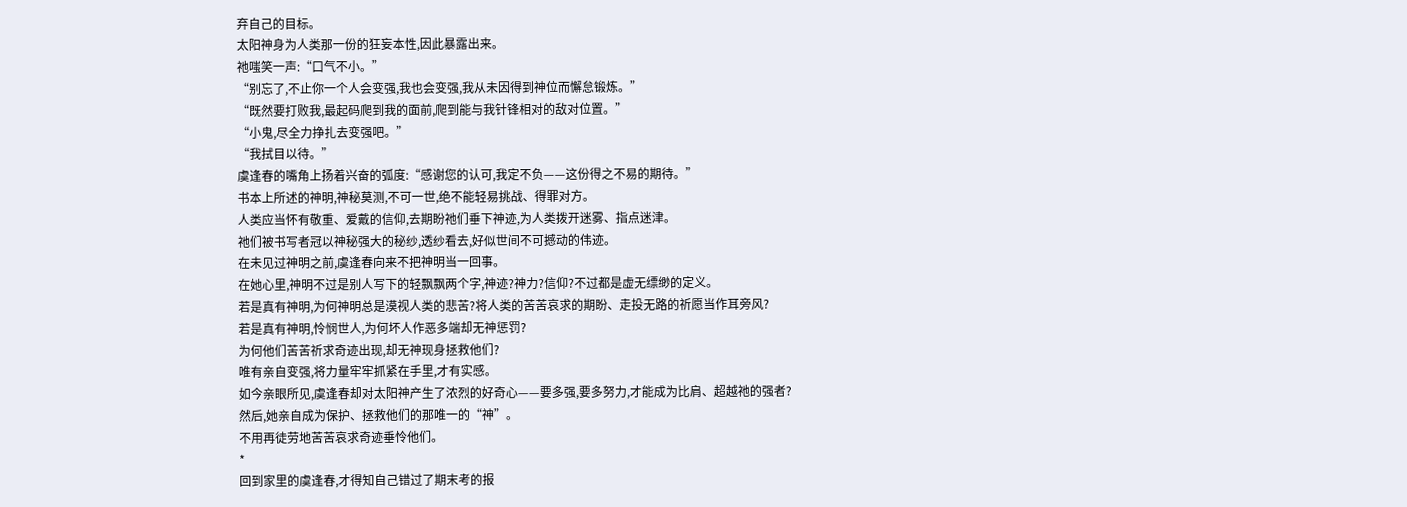弃自己的目标。
太阳神身为人类那一份的狂妄本性,因此暴露出来。
祂嗤笑一声:“口气不小。”
“别忘了,不止你一个人会变强,我也会变强,我从未因得到神位而懈怠锻炼。”
“既然要打败我,最起码爬到我的面前,爬到能与我针锋相对的敌对位置。”
“小鬼,尽全力挣扎去变强吧。”
“我拭目以待。”
虞逢春的嘴角上扬着兴奋的弧度:“感谢您的认可,我定不负——这份得之不易的期待。”
书本上所述的神明,神秘莫测,不可一世,绝不能轻易挑战、得罪对方。
人类应当怀有敬重、爱戴的信仰,去期盼祂们垂下神迹,为人类拨开迷雾、指点迷津。
祂们被书写者冠以神秘强大的秘纱,透纱看去,好似世间不可撼动的伟迹。
在未见过神明之前,虞逢春向来不把神明当一回事。
在她心里,神明不过是别人写下的轻飘飘两个字,神迹?神力?信仰?不过都是虚无缥缈的定义。
若是真有神明,为何神明总是漠视人类的悲苦?将人类的苦苦哀求的期盼、走投无路的祈愿当作耳旁风?
若是真有神明,怜悯世人,为何坏人作恶多端却无神惩罚?
为何他们苦苦祈求奇迹出现,却无神现身拯救他们?
唯有亲自变强,将力量牢牢抓紧在手里,才有实感。
如今亲眼所见,虞逢春却对太阳神产生了浓烈的好奇心——要多强,要多努力,才能成为比肩、超越祂的强者?
然后,她亲自成为保护、拯救他们的那唯一的“神”。
不用再徒劳地苦苦哀求奇迹垂怜他们。
*
回到家里的虞逢春,才得知自己错过了期末考的报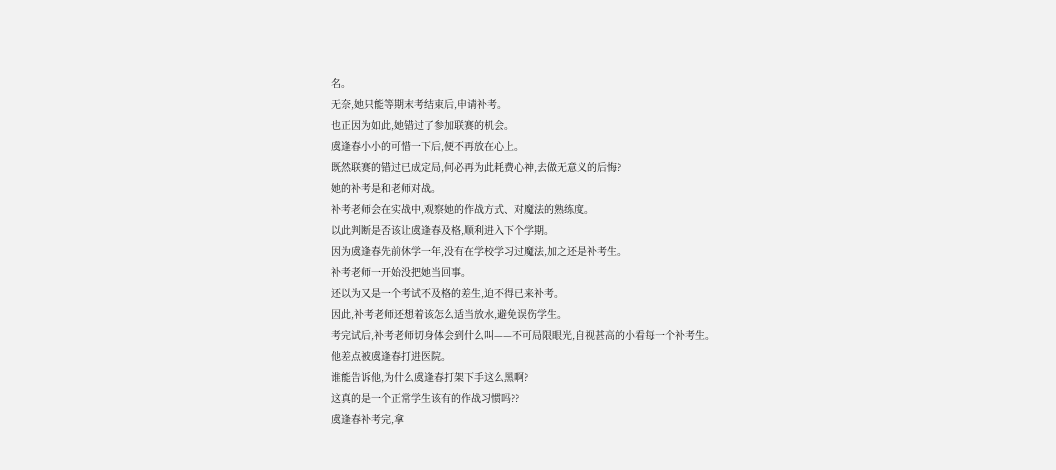名。
无奈,她只能等期末考结束后,申请补考。
也正因为如此,她错过了参加联赛的机会。
虞逢春小小的可惜一下后,便不再放在心上。
既然联赛的错过已成定局,何必再为此耗费心神,去做无意义的后悔?
她的补考是和老师对战。
补考老师会在实战中,观察她的作战方式、对魔法的熟练度。
以此判断是否该让虞逢春及格,顺利进入下个学期。
因为虞逢春先前休学一年,没有在学校学习过魔法,加之还是补考生。
补考老师一开始没把她当回事。
还以为又是一个考试不及格的差生,迫不得已来补考。
因此,补考老师还想着该怎么适当放水,避免误伤学生。
考完试后,补考老师切身体会到什么叫——不可局限眼光,自视甚高的小看每一个补考生。
他差点被虞逢春打进医院。
谁能告诉他,为什么虞逢春打架下手这么黑啊?
这真的是一个正常学生该有的作战习惯吗??
虞逢春补考完,拿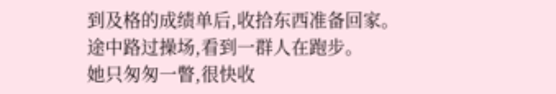到及格的成绩单后,收拾东西准备回家。
途中路过操场,看到一群人在跑步。
她只匆匆一瞥,很快收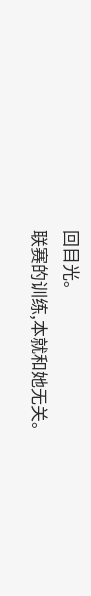回目光。
联赛的训练,本就和她无关。